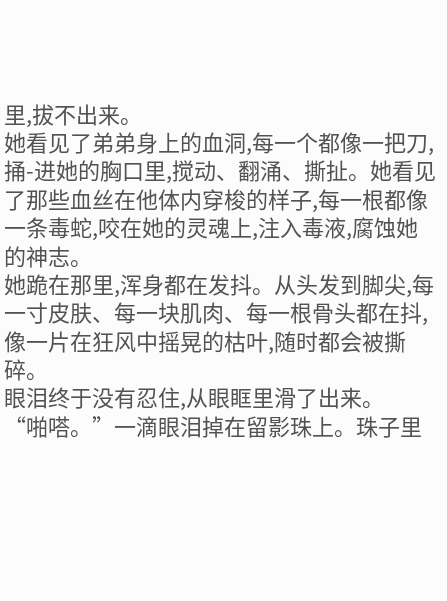里,拔不出来。
她看见了弟弟身上的血洞,每一个都像一把刀,捅-进她的胸口里,搅动、翻涌、撕扯。她看见了那些血丝在他体内穿梭的样子,每一根都像一条毒蛇,咬在她的灵魂上,注入毒液,腐蚀她的神志。
她跪在那里,浑身都在发抖。从头发到脚尖,每一寸皮肤、每一块肌肉、每一根骨头都在抖,像一片在狂风中摇晃的枯叶,随时都会被撕碎。
眼泪终于没有忍住,从眼眶里滑了出来。
“啪嗒。”一滴眼泪掉在留影珠上。珠子里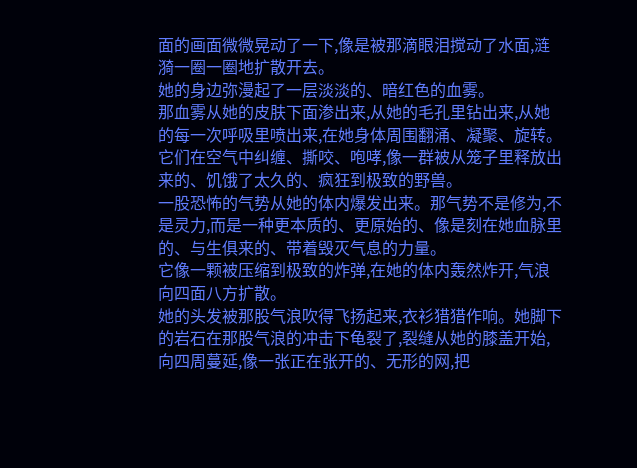面的画面微微晃动了一下,像是被那滴眼泪搅动了水面,涟漪一圈一圈地扩散开去。
她的身边弥漫起了一层淡淡的、暗红色的血雾。
那血雾从她的皮肤下面渗出来,从她的毛孔里钻出来,从她的每一次呼吸里喷出来,在她身体周围翻涌、凝聚、旋转。
它们在空气中纠缠、撕咬、咆哮,像一群被从笼子里释放出来的、饥饿了太久的、疯狂到极致的野兽。
一股恐怖的气势从她的体内爆发出来。那气势不是修为,不是灵力,而是一种更本质的、更原始的、像是刻在她血脉里的、与生俱来的、带着毁灭气息的力量。
它像一颗被压缩到极致的炸弹,在她的体内轰然炸开,气浪向四面八方扩散。
她的头发被那股气浪吹得飞扬起来,衣衫猎猎作响。她脚下的岩石在那股气浪的冲击下龟裂了,裂缝从她的膝盖开始,向四周蔓延,像一张正在张开的、无形的网,把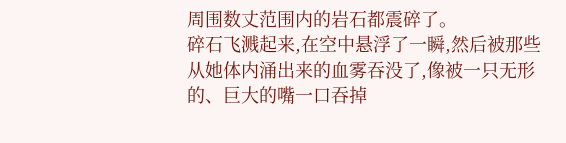周围数丈范围内的岩石都震碎了。
碎石飞溅起来,在空中悬浮了一瞬,然后被那些从她体内涌出来的血雾吞没了,像被一只无形的、巨大的嘴一口吞掉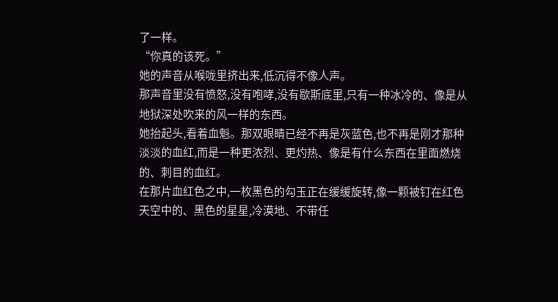了一样。
“你真的该死。”
她的声音从喉咙里挤出来,低沉得不像人声。
那声音里没有愤怒,没有咆哮,没有歇斯底里,只有一种冰冷的、像是从地狱深处吹来的风一样的东西。
她抬起头,看着血魁。那双眼睛已经不再是灰蓝色,也不再是刚才那种淡淡的血红,而是一种更浓烈、更灼热、像是有什么东西在里面燃烧的、刺目的血红。
在那片血红色之中,一枚黑色的勾玉正在缓缓旋转,像一颗被钉在红色天空中的、黑色的星星,冷漠地、不带任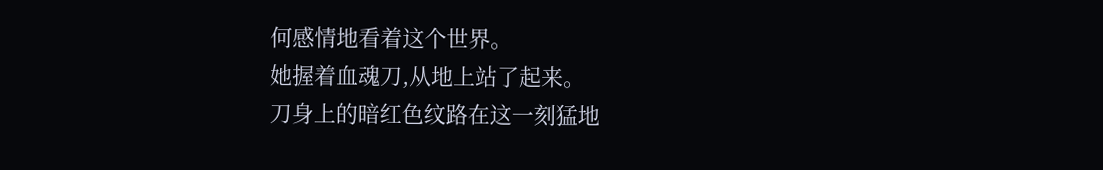何感情地看着这个世界。
她握着血魂刀,从地上站了起来。
刀身上的暗红色纹路在这一刻猛地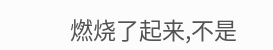燃烧了起来,不是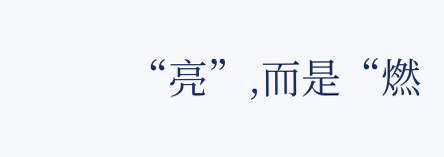“亮”,而是“燃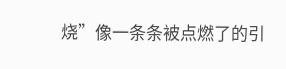烧”像一条条被点燃了的引